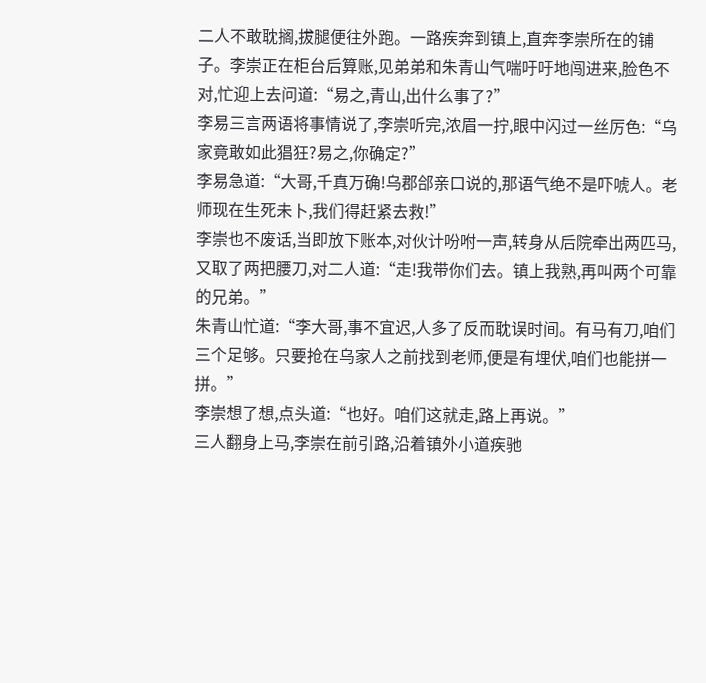二人不敢耽搁,拔腿便往外跑。一路疾奔到镇上,直奔李崇所在的铺子。李崇正在柜台后算账,见弟弟和朱青山气喘吁吁地闯进来,脸色不对,忙迎上去问道:“易之,青山,出什么事了?”
李易三言两语将事情说了,李崇听完,浓眉一拧,眼中闪过一丝厉色:“乌家竟敢如此猖狂?易之,你确定?”
李易急道:“大哥,千真万确!乌郡郃亲口说的,那语气绝不是吓唬人。老师现在生死未卜,我们得赶紧去救!”
李崇也不废话,当即放下账本,对伙计吩咐一声,转身从后院牵出两匹马,又取了两把腰刀,对二人道:“走!我带你们去。镇上我熟,再叫两个可靠的兄弟。”
朱青山忙道:“李大哥,事不宜迟,人多了反而耽误时间。有马有刀,咱们三个足够。只要抢在乌家人之前找到老师,便是有埋伏,咱们也能拼一拼。”
李崇想了想,点头道:“也好。咱们这就走,路上再说。”
三人翻身上马,李崇在前引路,沿着镇外小道疾驰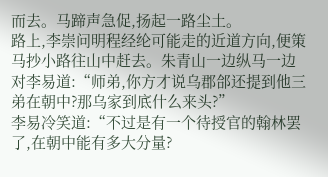而去。马蹄声急促,扬起一路尘土。
路上,李崇问明程经纶可能走的近道方向,便策马抄小路往山中赶去。朱青山一边纵马一边对李易道:“师弟,你方才说乌郡郃还提到他三弟在朝中?那乌家到底什么来头?”
李易冷笑道:“不过是有一个待授官的翰林罢了,在朝中能有多大分量?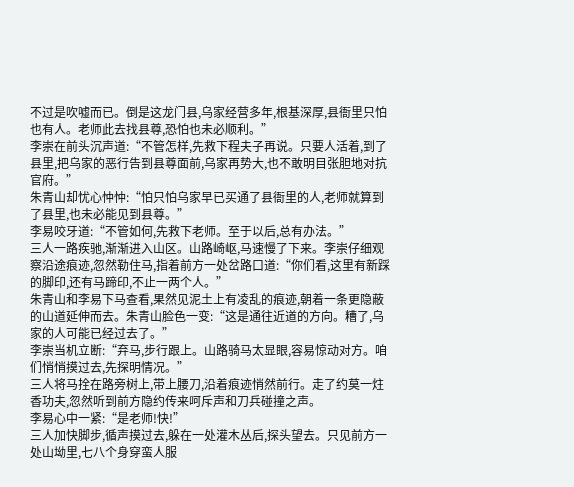不过是吹嘘而已。倒是这龙门县,乌家经营多年,根基深厚,县衙里只怕也有人。老师此去找县尊,恐怕也未必顺利。”
李崇在前头沉声道:“不管怎样,先救下程夫子再说。只要人活着,到了县里,把乌家的恶行告到县尊面前,乌家再势大,也不敢明目张胆地对抗官府。”
朱青山却忧心忡忡:“怕只怕乌家早已买通了县衙里的人,老师就算到了县里,也未必能见到县尊。”
李易咬牙道:“不管如何,先救下老师。至于以后,总有办法。”
三人一路疾驰,渐渐进入山区。山路崎岖,马速慢了下来。李崇仔细观察沿途痕迹,忽然勒住马,指着前方一处岔路口道:“你们看,这里有新踩的脚印,还有马蹄印,不止一两个人。”
朱青山和李易下马查看,果然见泥土上有凌乱的痕迹,朝着一条更隐蔽的山道延伸而去。朱青山脸色一变:“这是通往近道的方向。糟了,乌家的人可能已经过去了。”
李崇当机立断:“弃马,步行跟上。山路骑马太显眼,容易惊动对方。咱们悄悄摸过去,先探明情况。”
三人将马拴在路旁树上,带上腰刀,沿着痕迹悄然前行。走了约莫一炷香功夫,忽然听到前方隐约传来呵斥声和刀兵碰撞之声。
李易心中一紧:“是老师!快!”
三人加快脚步,循声摸过去,躲在一处灌木丛后,探头望去。只见前方一处山坳里,七八个身穿蛮人服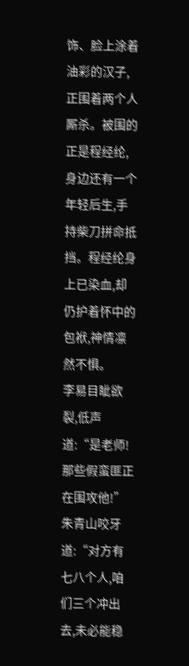饰、脸上涂着油彩的汉子,正围着两个人厮杀。被围的正是程经纶,身边还有一个年轻后生,手持柴刀拼命抵挡。程经纶身上已染血,却仍护着怀中的包袱,神情凛然不惧。
李易目眦欲裂,低声道:“是老师!那些假蛮匪正在围攻他!”
朱青山咬牙道:“对方有七八个人,咱们三个冲出去,未必能稳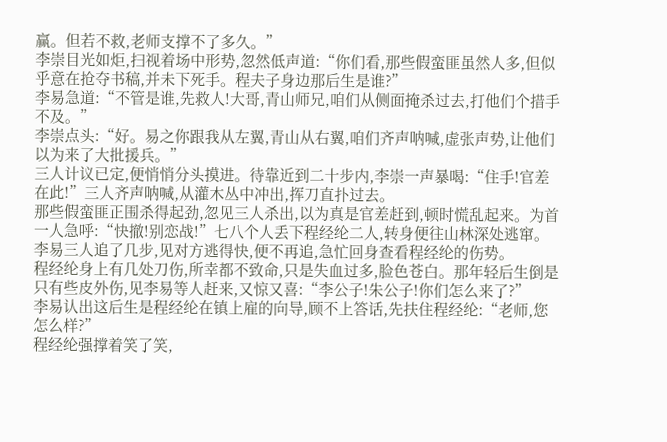赢。但若不救,老师支撑不了多久。”
李崇目光如炬,扫视着场中形势,忽然低声道:“你们看,那些假蛮匪虽然人多,但似乎意在抢夺书稿,并未下死手。程夫子身边那后生是谁?”
李易急道:“不管是谁,先救人!大哥,青山师兄,咱们从侧面掩杀过去,打他们个措手不及。”
李崇点头:“好。易之你跟我从左翼,青山从右翼,咱们齐声呐喊,虚张声势,让他们以为来了大批援兵。”
三人计议已定,便悄悄分头摸进。待靠近到二十步内,李崇一声暴喝:“住手!官差在此!”三人齐声呐喊,从灌木丛中冲出,挥刀直扑过去。
那些假蛮匪正围杀得起劲,忽见三人杀出,以为真是官差赶到,顿时慌乱起来。为首一人急呼:“快撤!别恋战!”七八个人丢下程经纶二人,转身便往山林深处逃窜。
李易三人追了几步,见对方逃得快,便不再追,急忙回身查看程经纶的伤势。
程经纶身上有几处刀伤,所幸都不致命,只是失血过多,脸色苍白。那年轻后生倒是只有些皮外伤,见李易等人赶来,又惊又喜:“李公子!朱公子!你们怎么来了?”
李易认出这后生是程经纶在镇上雇的向导,顾不上答话,先扶住程经纶:“老师,您怎么样?”
程经纶强撑着笑了笑,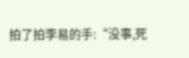拍了拍李易的手:“没事,死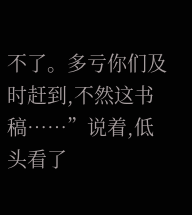不了。多亏你们及时赶到,不然这书稿……”说着,低头看了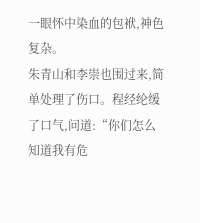一眼怀中染血的包袱,神色复杂。
朱青山和李崇也围过来,简单处理了伤口。程经纶缓了口气,问道:“你们怎么知道我有危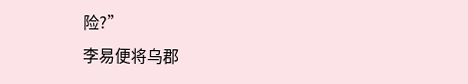险?”
李易便将乌郡